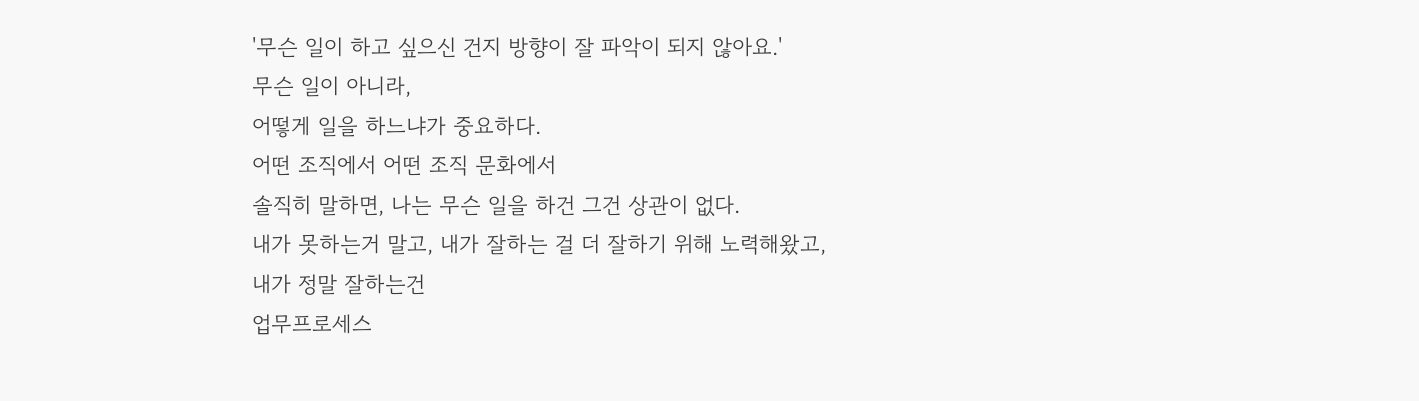'무슨 일이 하고 싶으신 건지 방향이 잘 파악이 되지 않아요.'
무슨 일이 아니라,
어떻게 일을 하느냐가 중요하다.
어떤 조직에서 어떤 조직 문화에서
솔직히 말하면, 나는 무슨 일을 하건 그건 상관이 없다.
내가 못하는거 말고, 내가 잘하는 걸 더 잘하기 위해 노력해왔고,
내가 정말 잘하는건
업무프로세스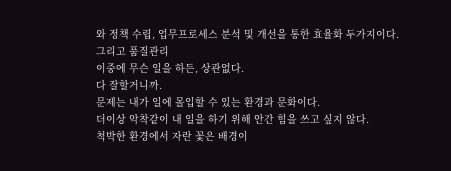와 정책 수립, 업무프로세스 분석 및 개선을 통한 효율화 두가지이다.
그리고 품질관리
이중에 무슨 일을 하든, 상관없다.
다 잘할거니까.
문제는 내가 일에 몰입할 수 있는 환경과 문화이다.
더이상 악착같이 내 일을 하기 위해 안간 힘을 쓰고 싶지 않다.
척박한 환경에서 자란 꽃은 배경이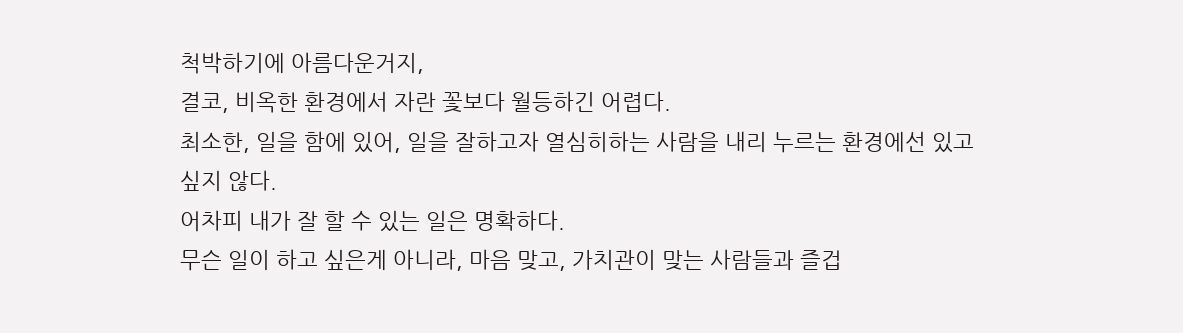척박하기에 아름다운거지,
결코, 비옥한 환경에서 자란 꽃보다 월등하긴 어렵다.
최소한, 일을 함에 있어, 일을 잘하고자 열심히하는 사람을 내리 누르는 환경에선 있고 싶지 않다.
어차피 내가 잘 할 수 있는 일은 명확하다.
무슨 일이 하고 싶은게 아니라, 마음 맞고, 가치관이 맞는 사람들과 즐겁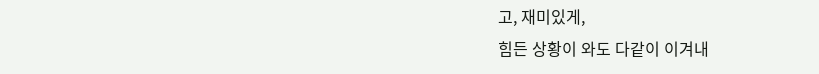고, 재미있게,
힘든 상황이 와도 다같이 이겨내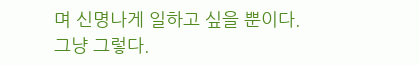며 신명나게 일하고 싶을 뿐이다.
그냥 그렇다.